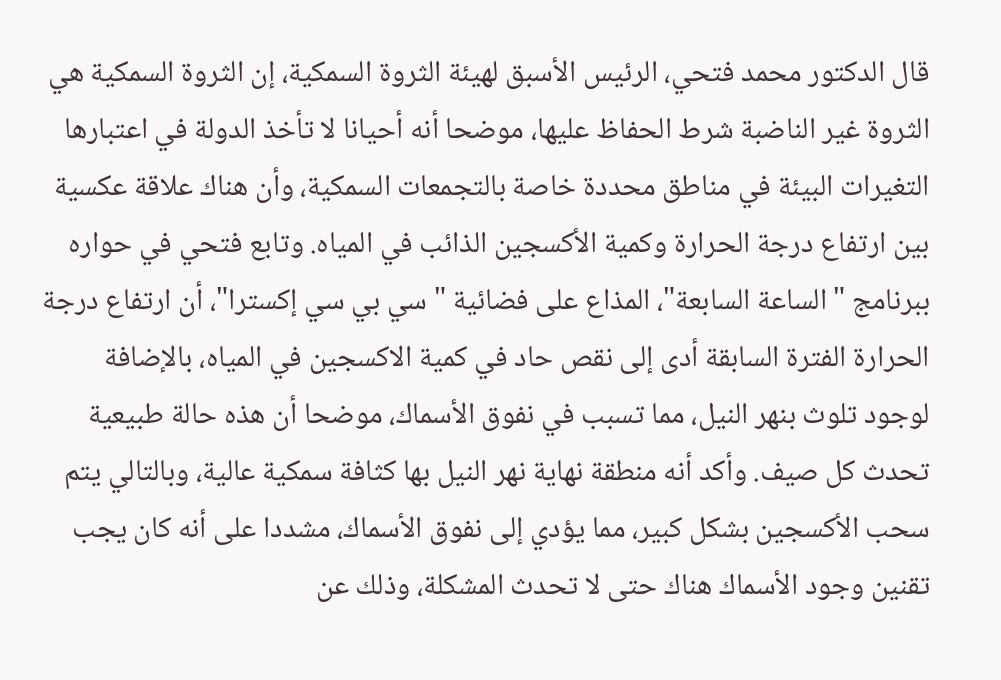قال الدكتور محمد فتحي، الرئيس الأسبق لهيئة الثروة السمكية، إن الثروة السمكية هي الثروة غير الناضبة شرط الحفاظ عليها، موضحا أنه أحيانا لا تأخذ الدولة في اعتبارها التغيرات البيئة في مناطق محددة خاصة بالتجمعات السمكية، وأن هناك علاقة عكسية بين ارتفاع درجة الحرارة وكمية الأكسجين الذائب في المياه. وتابع فتحي في حواره ببرنامج "الساعة السابعة"، المذاع على فضائية "سي بي سي إكسترا"، أن ارتفاع درجة الحرارة الفترة السابقة أدى إلى نقص حاد في كمية الاكسجين في المياه، بالإضافة لوجود تلوث بنهر النيل، مما تسبب في نفوق الأسماك، موضحا أن هذه حالة طبيعية تحدث كل صيف. وأكد أنه منطقة نهاية نهر النيل بها كثافة سمكية عالية، وبالتالي يتم سحب الأكسجين بشكل كبير، مما يؤدي إلى نفوق الأسماك، مشددا على أنه كان يجب تقنين وجود الأسماك هناك حتى لا تحدث المشكلة، وذلك عن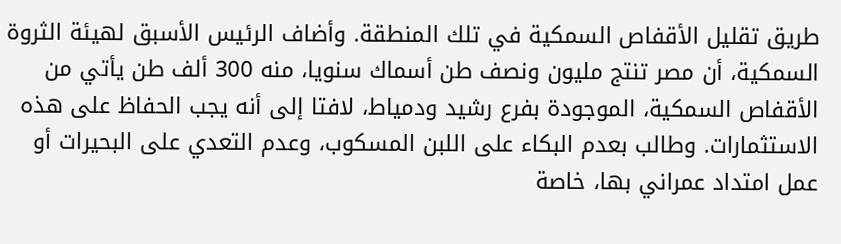طريق تقليل الأقفاص السمكية في تلك المنطقة. وأضاف الرئيس الأسبق لهيئة الثروة السمكية، أن مصر تنتج مليون ونصف طن أسماك سنويا، منه 300 ألف طن يأتي من الأقفاص السمكية، الموجودة بفرع رشيد ودمياط، لافتا إلى أنه يجب الحفاظ على هذه الاستثمارات. وطالب بعدم البكاء على اللبن المسكوب، وعدم التعدي على البحيرات أو عمل امتداد عمراني بها، خاصة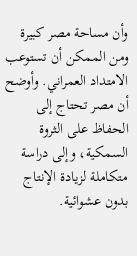وأن مساحة مصر كبيرة ومن الممكن أن تستوعب الامتداد العمراني. وأوضح أن مصر تحتاج إلى الحفاظ على الثروة السمكية، وإلى دراسة متكاملة لزيادة الإنتاج بدون عشوائية.